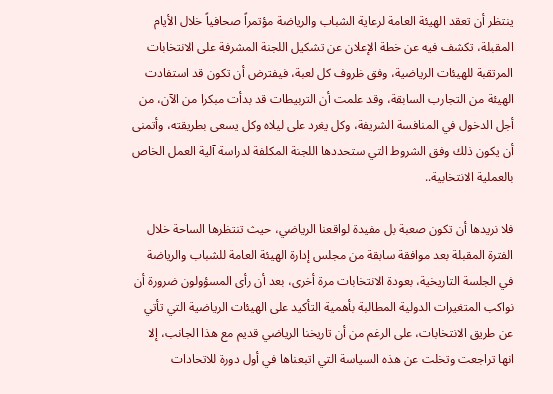ينتظر أن تعقد الهيئة العامة لرعاية الشباب والرياضة مؤتمراً صحافياً خلال الأيام المقبلة، تكشف فيه عن خطة الإعلان عن تشكيل اللجنة المشرفة على الانتخابات المرتقبة للهيئات الرياضية، وفق ظروف كل لعبة، فيفترض أن تكون قد استفادت الهيئة من التجارب السابقة، وقد علمت أن التربيطات قد بدأت مبكرا من الآن، من أجل الدخول في المنافسة الشريفة، وكل يغرد على ليلاه وكل يسعى بطريقته، وأتمنى أن يكون ذلك وفق الشروط التي ستحددها اللجنة المكلفة لدراسة آلية العمل الخاص بالعملية الانتخابية..

فلا نريدها أن تكون صعبة بل مفيدة لواقعنا الرياضي، حيث تنتظرها الساحة خلال الفترة المقبلة بعد موافقة سابقة من مجلس إدارة الهيئة العامة للشباب والرياضة في الجلسة التاريخية، بعودة الانتخابات مرة أخرى، بعد أن رأى المسؤولون ضرورة أن نواكب المتغيرات الدولية المطالبة بأهمية التأكيد على الهيئات الرياضية التي تأتي عن طريق الانتخابات، على الرغم من أن تاريخنا الرياضي قديم مع هذا الجانب، إلا انها تراجعت وتخلت عن هذه السياسة التي اتبعناها في أول دورة للاتحادات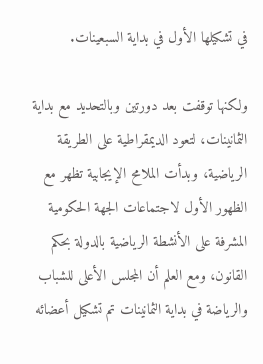في تشكيلها الأول في بداية السبعينات.

ولكنها توقفت بعد دورتين وبالتحديد مع بداية الثمانينات، لتعود الديمقراطية على الطريقة الرياضية، وبدأت الملامح الإيجابية تظهر مع الظهور الأول لاجتماعات الجهة الحكومية المشرفة على الأنشطة الرياضية بالدولة بحكم القانون، ومع العلم أن المجلس الأعلى للشباب والرياضة في بداية الثمانينات تم تشكيل أعضائه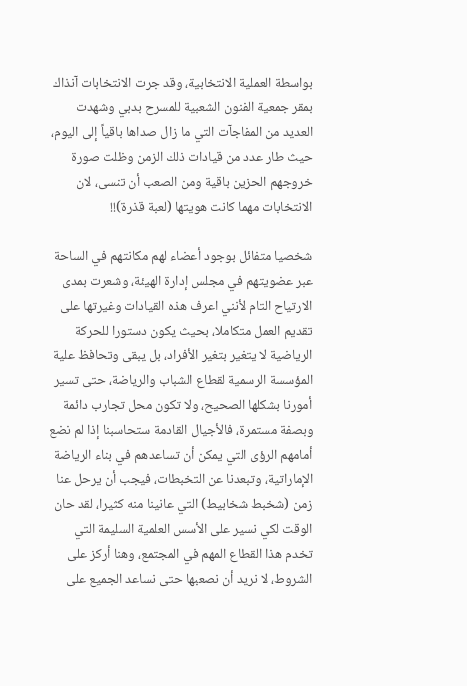بواسطة العملية الانتخابية، وقد جرت الانتخابات آنذاك بمقر جمعية الفنون الشعبية للمسرح بدبي وشهدت العديد من المفاجآت التي ما زال صداها باقياً إلى اليوم، حيث طار عدد من قيادات ذلك الزمن وظلت صورة خروجهم الحزين باقية ومن الصعب أن تنسى، لان الانتخابات مهما كانت هويتها (لعبة قذرة)!!

شخصيا متفائل بوجود أعضاء لهم مكانتهم في الساحة عبر عضويتهم في مجلس إدارة الهيئة، وشعرت بمدى الارتياح التام لأنني اعرف هذه القيادات وغيرتها على تقديم العمل متكاملا، بحيث يكون دستورا للحركة الرياضية لا يتغير بتغير الأفراد، بل يبقى وتحافظ علية المؤسسة الرسمية لقطاع الشباب والرياضة، حتى تسير أمورنا بشكلها الصحيح، ولا تكون محل تجارب دائمة وبصفة مستمرة، فالأجيال القادمة ستحاسبنا إذا لم نضع أمامهم الرؤى التي يمكن أن تساعدهم في بناء الرياضة الإماراتية، وتبعدنا عن التخبطات، فيجب أن يرحل عنا زمن (شخبط شخابيط) التي عانينا منه كثيرا، لقد حان الوقت لكي نسير على الأسس العلمية السليمة التي تخدم هذا القطاع المهم في المجتمع، وهنا أركز على الشروط، لا نريد أن نصعبها حتى نساعد الجميع على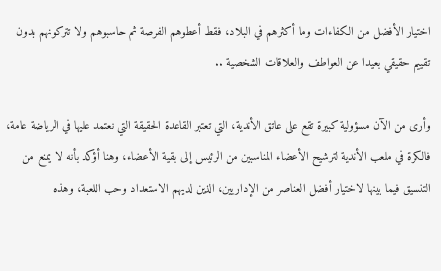اختيار الأفضل من الكفاءات وما أكثرهم في البلاد، فقط أعطوهم الفرصة ثم حاسبوهم ولا تتركونهم بدون تقييم حقيقي بعيدا عن العواطف والعلاقات الشخصية ..

وأرى من الآن مسؤولية كبيرة تقع على عاتق الأندية، التي تعتبر القاعدة الحقيقة التي نعتمد عليها في الرياضة عامة، فالكرة في ملعب الأندية لترشيح الأعضاء المناسبين من الرئيس إلى بقية الأعضاء، وهنا أؤكد بأنه لا يمنع من التنسيق فيما بينها لاختيار أفضل العناصر من الإداريين، الذين لديهم الاستعداد وحب اللعبة، وهذه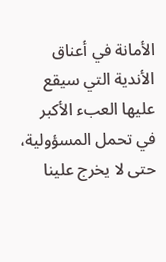الأمانة في أعناق الأندية التي سيقع عليها العبء الأكبر في تحمل المسؤولية، حتى لا يخرج علينا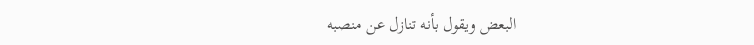البعض ويقول بأنه تنازل عن منصبه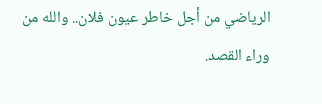الرياضي من أجل خاطر عيون فلان.. والله من وراء القصد.